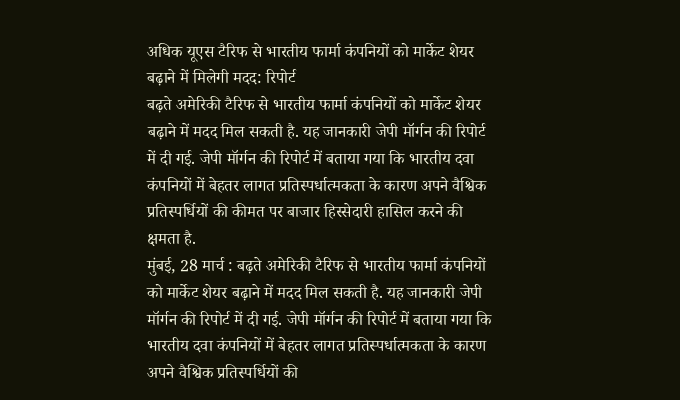अधिक यूएस टैरिफ से भारतीय फार्मा कंपनियों को मार्केट शेयर बढ़ाने में मिलेगी मदद: रिपोर्ट
बढ़ते अमेरिकी टैरिफ से भारतीय फार्मा कंपनियों को मार्केट शेयर बढ़ाने में मदद मिल सकती है. यह जानकारी जेपी मॉर्गन की रिपोर्ट में दी गई. जेपी मॉर्गन की रिपोर्ट में बताया गया कि भारतीय दवा कंपनियों में बेहतर लागत प्रतिस्पर्धात्मकता के कारण अपने वैश्विक प्रतिस्पर्धियों की कीमत पर बाजार हिस्सेदारी हासिल करने की क्षमता है.
मुंबई, 28 मार्च : बढ़ते अमेरिकी टैरिफ से भारतीय फार्मा कंपनियों को मार्केट शेयर बढ़ाने में मदद मिल सकती है. यह जानकारी जेपी मॉर्गन की रिपोर्ट में दी गई. जेपी मॉर्गन की रिपोर्ट में बताया गया कि भारतीय दवा कंपनियों में बेहतर लागत प्रतिस्पर्धात्मकता के कारण अपने वैश्विक प्रतिस्पर्धियों की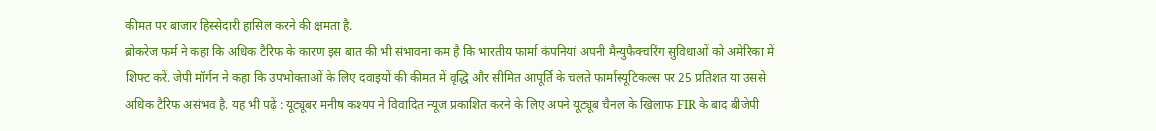कीमत पर बाजार हिस्सेदारी हासिल करने की क्षमता है.
ब्रोकरेज फर्म ने कहा कि अधिक टैरिफ के कारण इस बात की भी संभावना कम है कि भारतीय फार्मा कंपनियां अपनी मैन्युफैक्चरिंग सुविधाओं को अमेरिका में शिफ्ट करें. जेपी मॉर्गन ने कहा कि उपभोक्ताओं के लिए दवाइयों की कीमत में वृद्धि और सीमित आपूर्ति के चलते फार्मास्यूटिकल्स पर 25 प्रतिशत या उससे अधिक टैरिफ असंभव है. यह भी पढ़ें : यूट्यूबर मनीष कश्यप ने विवादित न्यूज प्रकाशित करने के लिए अपने यूट्यूब चैनल के खिलाफ FIR के बाद बीजेपी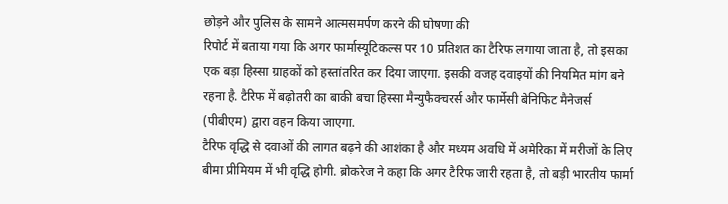छोड़ने और पुलिस के सामने आत्मसमर्पण करने की घोषणा की
रिपोर्ट में बताया गया कि अगर फार्मास्यूटिकल्स पर 10 प्रतिशत का टैरिफ लगाया जाता है, तो इसका एक बड़ा हिस्सा ग्राहकों को हस्तांतरित कर दिया जाएगा. इसकी वजह दवाइयों की नियमित मांग बने रहना है. टैरिफ में बढ़ोतरी का बाकी बचा हिस्सा मैन्युफैक्चरर्स और फार्मेसी बेनिफिट मैनेजर्स (पीबीएम) द्वारा वहन किया जाएगा.
टैरिफ वृद्धि से दवाओं की लागत बढ़ने की आशंका है और मध्यम अवधि में अमेरिका में मरीजों के लिए बीमा प्रीमियम में भी वृद्धि होगी. ब्रोकरेज ने कहा कि अगर टैरिफ जारी रहता है, तो बड़ी भारतीय फार्मा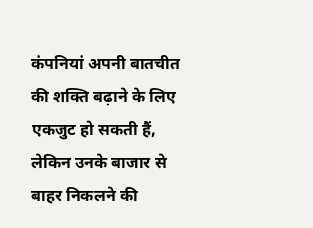कंपनियां अपनी बातचीत की शक्ति बढ़ाने के लिए एकजुट हो सकती हैं, लेकिन उनके बाजार से बाहर निकलने की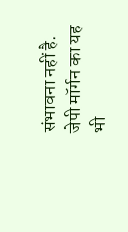संभावना नहीं है.
जेपी मॉर्गन का यह भी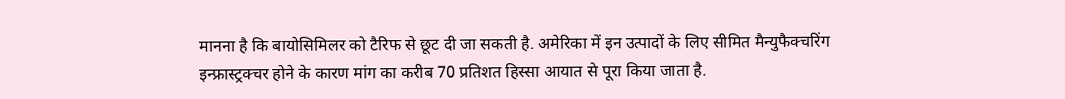मानना है कि बायोसिमिलर को टैरिफ से छूट दी जा सकती है. अमेरिका में इन उत्पादों के लिए सीमित मैन्युफैक्चरिंग इन्फ्रास्ट्रक्चर होने के कारण मांग का करीब 70 प्रतिशत हिस्सा आयात से पूरा किया जाता है.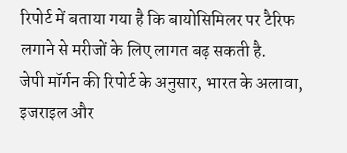रिपोर्ट में बताया गया है कि बायोसिमिलर पर टैरिफ लगाने से मरीजों के लिए लागत बढ़ सकती है.
जेपी मॉर्गन की रिपोर्ट के अनुसार, भारत के अलावा, इजराइल और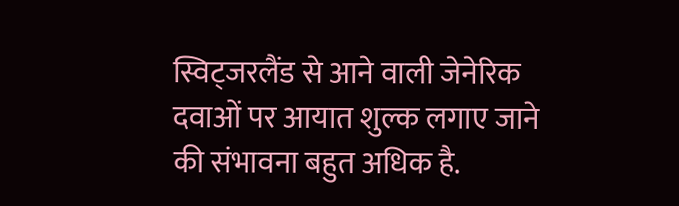स्विट्जरलैंड से आने वाली जेनेरिक दवाओं पर आयात शुल्क लगाए जाने की संभावना बहुत अधिक है.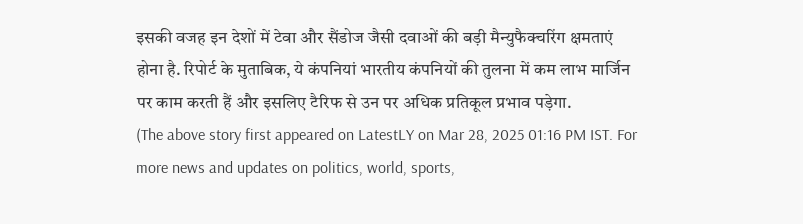इसकी वजह इन देशों में टेवा और सैंडोज जैसी दवाओं की बड़ी मैन्युफैक्चरिंग क्षमताएं होना है. रिपोर्ट के मुताबिक, ये कंपनियां भारतीय कंपनियों की तुलना में कम लाभ मार्जिन पर काम करती हैं और इसलिए टैरिफ से उन पर अधिक प्रतिकूल प्रभाव पड़ेगा.
(The above story first appeared on LatestLY on Mar 28, 2025 01:16 PM IST. For more news and updates on politics, world, sports,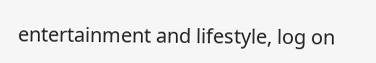entertainment and lifestyle, log on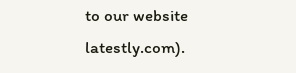to our website latestly.com).